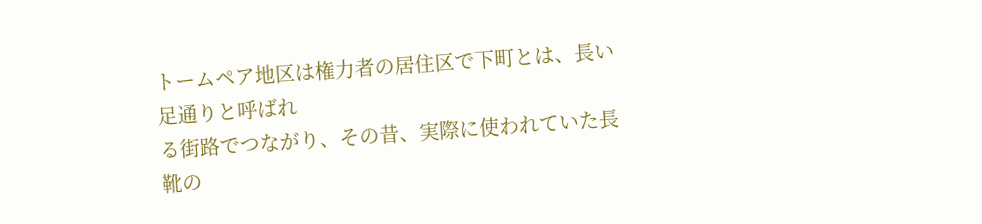トームペア地区は権力者の居住区で下町とは、長い足通りと呼ばれ
る街路でつながり、その昔、実際に使われていた長靴の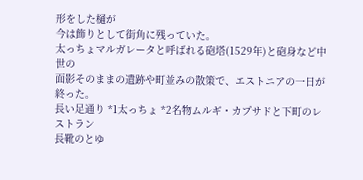形をした樋が
今は飾りとして街角に残っていた。
太っちょマルガレータと呼ばれる砲塔(1529年)と砲身など中世の
面影そのままの遺跡や町並みの散策で、エストニアの一日が終った。
長い足通り *1太っちょ *2名物ムルギ・カプサドと下町のレストラン
長靴のとゆ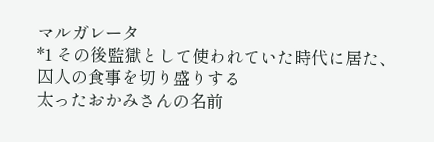マルガレータ
*1 その後監獄として使われていた時代に居た、囚人の食事を切り盛りする
太ったおかみさんの名前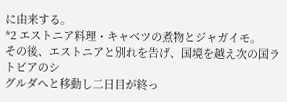に由来する。
*2 エストニア料理・キャベツの煮物とジャガイモ。
その後、エストニアと別れを告げ、国境を越え次の国ラトビアのシ
グルダへと移動し二日目が終っ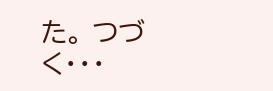た。 つづく・・・